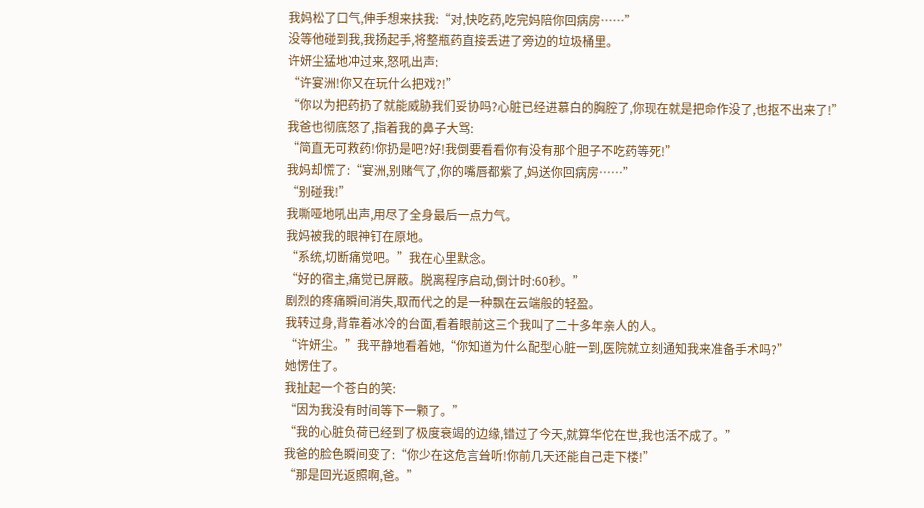我妈松了口气,伸手想来扶我:“对,快吃药,吃完妈陪你回病房……”
没等他碰到我,我扬起手,将整瓶药直接丢进了旁边的垃圾桶里。
许妍尘猛地冲过来,怒吼出声:
“许宴洲!你又在玩什么把戏?!”
“你以为把药扔了就能威胁我们妥协吗?心脏已经进慕白的胸腔了,你现在就是把命作没了,也抠不出来了!”
我爸也彻底怒了,指着我的鼻子大骂:
“简直无可救药!你扔是吧?好!我倒要看看你有没有那个胆子不吃药等死!”
我妈却慌了:“宴洲,别赌气了,你的嘴唇都紫了,妈送你回病房……”
“别碰我!”
我嘶哑地吼出声,用尽了全身最后一点力气。
我妈被我的眼神钉在原地。
“系统,切断痛觉吧。”我在心里默念。
“好的宿主,痛觉已屏蔽。脱离程序启动,倒计时:60秒。”
剧烈的疼痛瞬间消失,取而代之的是一种飘在云端般的轻盈。
我转过身,背靠着冰冷的台面,看着眼前这三个我叫了二十多年亲人的人。
“许妍尘。”我平静地看着她,“你知道为什么配型心脏一到,医院就立刻通知我来准备手术吗?”
她愣住了。
我扯起一个苍白的笑:
“因为我没有时间等下一颗了。”
“我的心脏负荷已经到了极度衰竭的边缘,错过了今天,就算华佗在世,我也活不成了。”
我爸的脸色瞬间变了:“你少在这危言耸听!你前几天还能自己走下楼!”
“那是回光返照啊,爸。”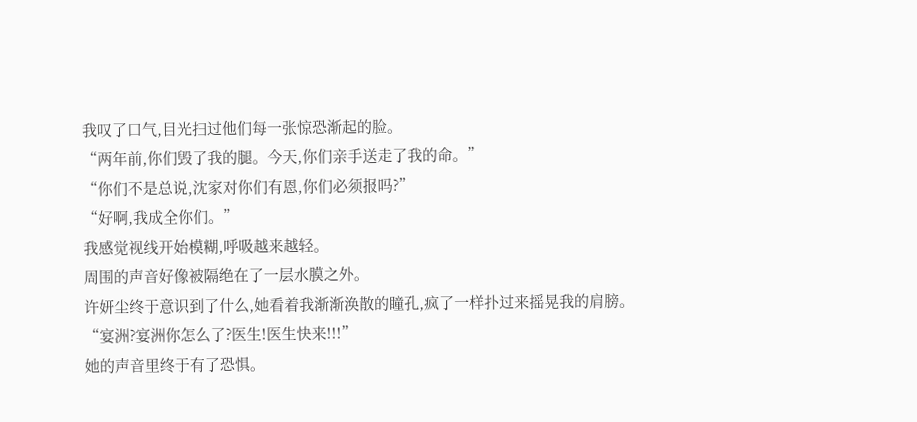我叹了口气,目光扫过他们每一张惊恐渐起的脸。
“两年前,你们毁了我的腿。今天,你们亲手送走了我的命。”
“你们不是总说,沈家对你们有恩,你们必须报吗?”
“好啊,我成全你们。”
我感觉视线开始模糊,呼吸越来越轻。
周围的声音好像被隔绝在了一层水膜之外。
许妍尘终于意识到了什么,她看着我渐渐涣散的瞳孔,疯了一样扑过来摇晃我的肩膀。
“宴洲?宴洲你怎么了?医生!医生快来!!!”
她的声音里终于有了恐惧。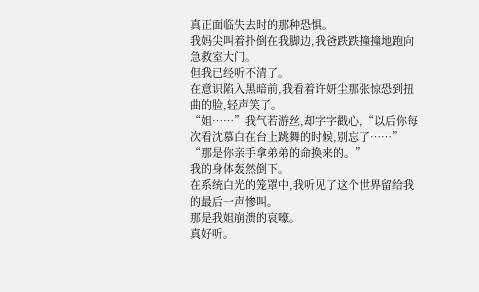真正面临失去时的那种恐惧。
我妈尖叫着扑倒在我脚边,我爸跌跌撞撞地跑向急救室大门。
但我已经听不清了。
在意识陷入黑暗前,我看着许妍尘那张惊恐到扭曲的脸,轻声笑了。
“姐……”我气若游丝,却字字戳心,“以后你每次看沈慕白在台上跳舞的时候,别忘了……”
“那是你亲手拿弟弟的命换来的。”
我的身体轰然倒下。
在系统白光的笼罩中,我听见了这个世界留给我的最后一声惨叫。
那是我姐崩溃的哀嚎。
真好听。